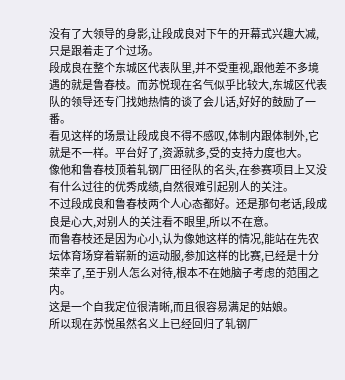没有了大领导的身影,让段成良对下午的开幕式兴趣大减,只是跟着走了个过场。
段成良在整个东城区代表队里,并不受重视,跟他差不多境遇的就是鲁春枝。而苏悦现在名气似乎比较大,东城区代表队的领导还专门找她热情的谈了会儿话,好好的鼓励了一番。
看见这样的场景让段成良不得不感叹,体制内跟体制外,它就是不一样。平台好了,资源就多,受的支持力度也大。
像他和鲁春枝顶着轧钢厂田径队的名头,在参赛项目上又没有什么过往的优秀成绩,自然很难引起别人的关注。
不过段成良和鲁春枝两个人心态都好。还是那句老话,段成良是心大,对别人的关注看不眼里,所以不在意。
而鲁春枝还是因为心小,认为像她这样的情况,能站在先农坛体育场穿着崭新的运动服,参加这样的比赛,已经是十分荣幸了,至于别人怎么对待,根本不在她脑子考虑的范围之内。
这是一个自我定位很清晰,而且很容易满足的姑娘。
所以现在苏悦虽然名义上已经回归了轧钢厂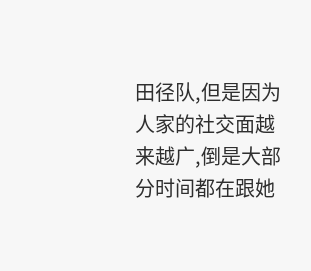田径队,但是因为人家的社交面越来越广,倒是大部分时间都在跟她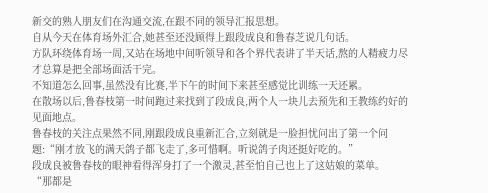新交的熟人朋友们在沟通交流,在跟不同的领导汇报思想。
自从今天在体育场外汇合,她甚至还没顾得上跟段成良和鲁春芝说几句话。
方队环绕体育场一周,又站在场地中间听领导和各个界代表讲了半天话,熬的人精疲力尽才总算是把全部场面活干完。
不知道怎么回事,虽然没有比赛,半下午的时间下来甚至感觉比训练一天还累。
在散场以后,鲁春枝第一时间跑过来找到了段成良,两个人一块儿去预先和王教练约好的见面地点。
鲁春枝的关注点果然不同,刚跟段成良重新汇合,立刻就是一脸担忧问出了第一个问题:“刚才放飞的满天鸽子都飞走了,多可惜啊。听说鸽子肉还挺好吃的。”
段成良被鲁春枝的眼神看得浑身打了一个激灵,甚至怕自己也上了这姑娘的菜单。
“那都是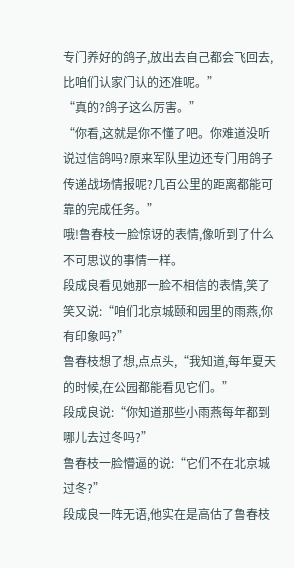专门养好的鸽子,放出去自己都会飞回去,比咱们认家门认的还准呢。”
“真的?鸽子这么厉害。”
“你看,这就是你不懂了吧。你难道没听说过信鸽吗?原来军队里边还专门用鸽子传递战场情报呢?几百公里的距离都能可靠的完成任务。”
哦!鲁春枝一脸惊讶的表情,像听到了什么不可思议的事情一样。
段成良看见她那一脸不相信的表情,笑了笑又说:“咱们北京城颐和园里的雨燕,你有印象吗?”
鲁春枝想了想,点点头,“我知道,每年夏天的时候,在公园都能看见它们。”
段成良说:“你知道那些小雨燕每年都到哪儿去过冬吗?”
鲁春枝一脸懵逼的说:“它们不在北京城过冬?”
段成良一阵无语,他实在是高估了鲁春枝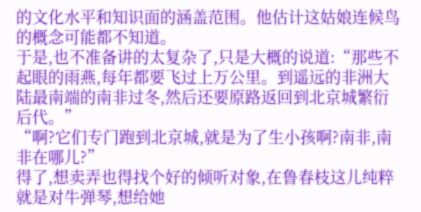的文化水平和知识面的涵盖范围。他估计这姑娘连候鸟的概念可能都不知道。
于是,也不准备讲的太复杂了,只是大概的说道:“那些不起眼的雨燕,每年都要飞过上万公里。到遥远的非洲大陆最南端的南非过冬,然后还要原路返回到北京城繁衍后代。”
“啊?它们专门跑到北京城,就是为了生小孩啊?南非,南非在哪儿?”
得了,想卖弄也得找个好的倾听对象,在鲁春枝这儿纯粹就是对牛弹琴,想给她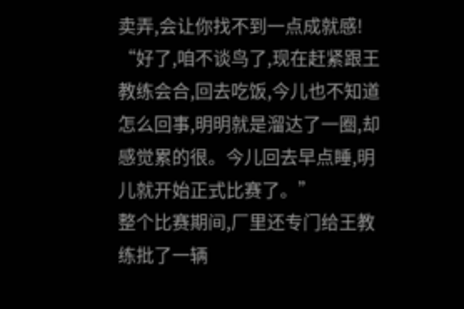卖弄,会让你找不到一点成就感!
“好了,咱不谈鸟了,现在赶紧跟王教练会合,回去吃饭,今儿也不知道怎么回事,明明就是溜达了一圈,却感觉累的很。今儿回去早点睡,明儿就开始正式比赛了。”
整个比赛期间,厂里还专门给王教练批了一辆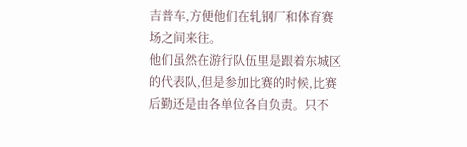吉普车,方便他们在轧钢厂和体育赛场之间来往。
他们虽然在游行队伍里是跟着东城区的代表队,但是参加比赛的时候,比赛后勤还是由各单位各自负责。只不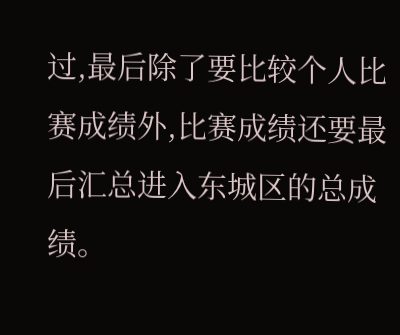过,最后除了要比较个人比赛成绩外,比赛成绩还要最后汇总进入东城区的总成绩。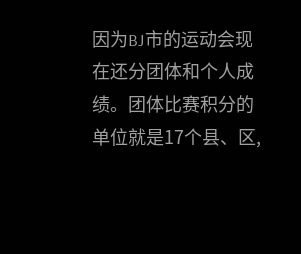因为BJ市的运动会现在还分团体和个人成绩。团体比赛积分的单位就是17个县、区,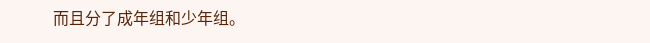而且分了成年组和少年组。